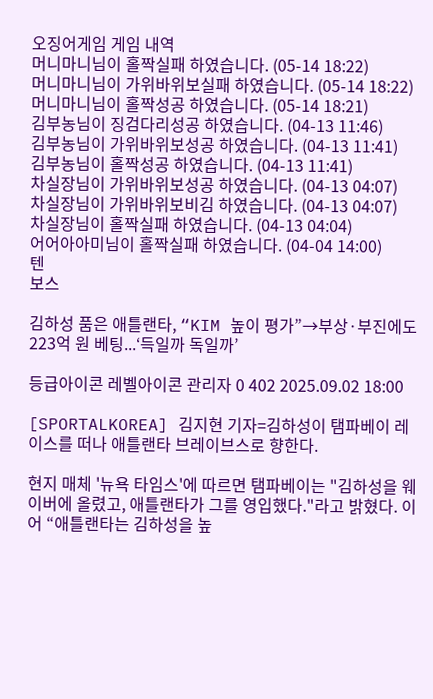오징어게임 게임 내역
머니마니님이 홀짝실패 하였습니다. (05-14 18:22)
머니마니님이 가위바위보실패 하였습니다. (05-14 18:22)
머니마니님이 홀짝성공 하였습니다. (05-14 18:21)
김부농님이 징검다리성공 하였습니다. (04-13 11:46)
김부농님이 가위바위보성공 하였습니다. (04-13 11:41)
김부농님이 홀짝성공 하였습니다. (04-13 11:41)
차실장님이 가위바위보성공 하였습니다. (04-13 04:07)
차실장님이 가위바위보비김 하였습니다. (04-13 04:07)
차실장님이 홀짝실패 하였습니다. (04-13 04:04)
어어아아미님이 홀짝실패 하였습니다. (04-04 14:00)
텐
보스

김하성 품은 애틀랜타, “KIM 높이 평가”→부상·부진에도 223억 원 베팅...‘득일까 독일까’

등급아이콘 레벨아이콘 관리자 0 402 2025.09.02 18:00

[SPORTALKOREA] 김지현 기자=김하성이 탬파베이 레이스를 떠나 애틀랜타 브레이브스로 향한다.

현지 매체 '뉴욕 타임스'에 따르면 탬파베이는 "김하성을 웨이버에 올렸고, 애틀랜타가 그를 영입했다."라고 밝혔다. 이어 “애틀랜타는 김하성을 높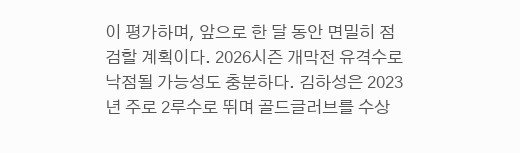이 평가하며, 앞으로 한 달 동안 면밀히 점검할 계획이다. 2026시즌 개막전 유격수로 낙점될 가능성도 충분하다. 김하성은 2023년 주로 2루수로 뛰며 골드글러브를 수상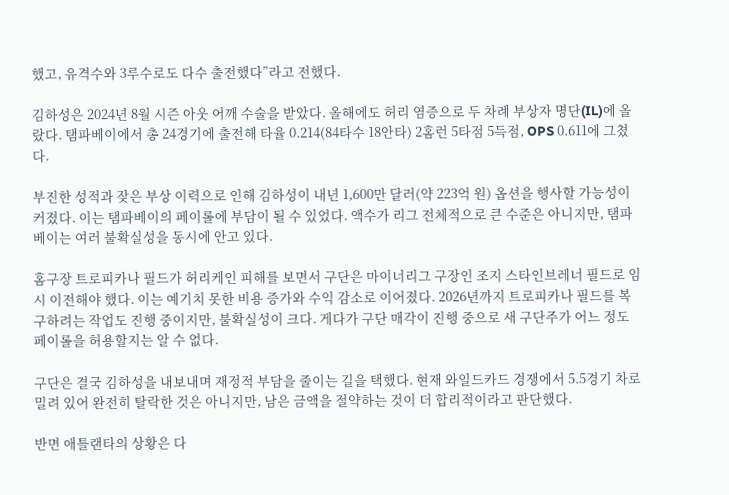했고, 유격수와 3루수로도 다수 출전했다”라고 전했다.

김하성은 2024년 8월 시즌 아웃 어깨 수술을 받았다. 올해에도 허리 염증으로 두 차례 부상자 명단(IL)에 올랐다. 탬파베이에서 총 24경기에 출전해 타율 0.214(84타수 18안타) 2홈런 5타점 5득점, OPS 0.611에 그쳤다.

부진한 성적과 잦은 부상 이력으로 인해 김하성이 내년 1,600만 달러(약 223억 원) 옵션을 행사할 가능성이 커졌다. 이는 탬파베이의 페이롤에 부담이 될 수 있었다. 액수가 리그 전체적으로 큰 수준은 아니지만, 탬파베이는 여러 불확실성을 동시에 안고 있다.

홈구장 트로피카나 필드가 허리케인 피해를 보면서 구단은 마이너리그 구장인 조지 스타인브레너 필드로 임시 이전해야 했다. 이는 예기치 못한 비용 증가와 수익 감소로 이어졌다. 2026년까지 트로피카나 필드를 복구하려는 작업도 진행 중이지만, 불확실성이 크다. 게다가 구단 매각이 진행 중으로 새 구단주가 어느 정도 페이롤을 허용할지는 알 수 없다.

구단은 결국 김하성을 내보내며 재정적 부담을 줄이는 길을 택했다. 현재 와일드카드 경쟁에서 5.5경기 차로 밀려 있어 완전히 탈락한 것은 아니지만, 남은 금액을 절약하는 것이 더 합리적이라고 판단했다.

반면 애틀랜타의 상황은 다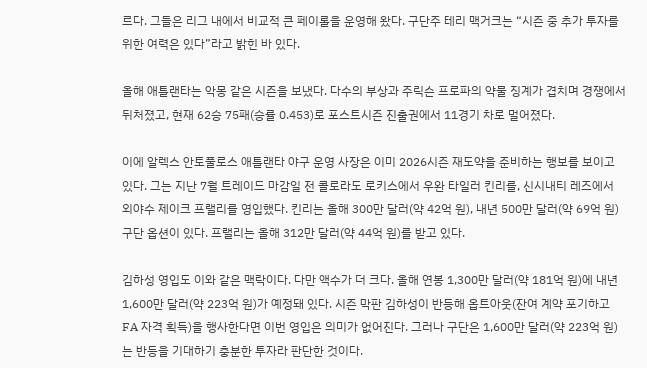르다. 그들은 리그 내에서 비교적 큰 페이롤을 운영해 왔다. 구단주 테리 맥거크는 “시즌 중 추가 투자를 위한 여력은 있다”라고 밝힌 바 있다.

올해 애틀랜타는 악몽 같은 시즌을 보냈다. 다수의 부상과 주릭슨 프로파의 약물 징계가 겹치며 경쟁에서 뒤처졌고, 현재 62승 75패(승률 0.453)로 포스트시즌 진출권에서 11경기 차로 멀어졌다.

이에 알렉스 안토풀로스 애틀랜타 야구 운영 사장은 이미 2026시즌 재도약을 준비하는 행보를 보이고 있다. 그는 지난 7월 트레이드 마감일 전 콜로라도 로키스에서 우완 타일러 킨리를, 신시내티 레즈에서 외야수 제이크 프랠리를 영입했다. 킨리는 올해 300만 달러(약 42억 원), 내년 500만 달러(약 69억 원) 구단 옵션이 있다. 프랠리는 올해 312만 달러(약 44억 원)를 받고 있다.

김하성 영입도 이와 같은 맥락이다. 다만 액수가 더 크다. 올해 연봉 1,300만 달러(약 181억 원)에 내년 1,600만 달러(약 223억 원)가 예정돼 있다. 시즌 막판 김하성이 반등해 옵트아웃(잔여 계약 포기하고 FA 자격 획득)을 행사한다면 이번 영입은 의미가 없어진다. 그러나 구단은 1,600만 달러(약 223억 원)는 반등을 기대하기 충분한 투자라 판단한 것이다.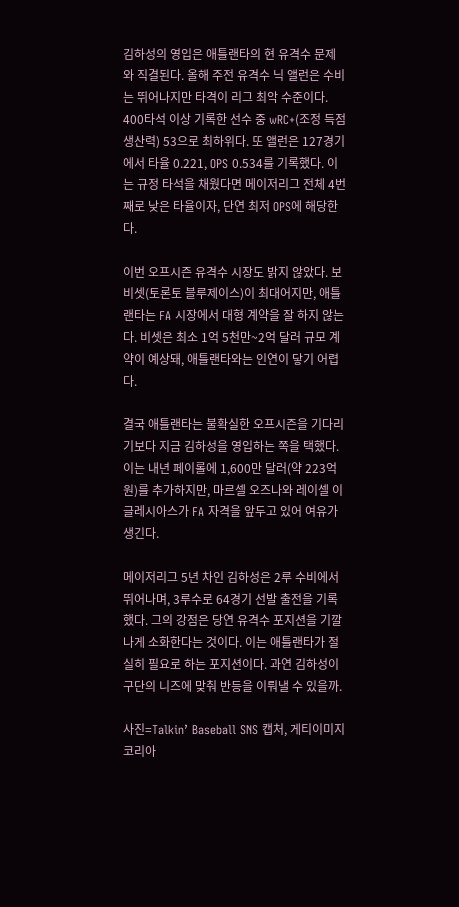김하성의 영입은 애틀랜타의 현 유격수 문제와 직결된다. 올해 주전 유격수 닉 앨런은 수비는 뛰어나지만 타격이 리그 최악 수준이다. 400타석 이상 기록한 선수 중 wRC+(조정 득점 생산력) 53으로 최하위다. 또 앨런은 127경기에서 타율 0.221, OPS 0.534를 기록했다. 이는 규정 타석을 채웠다면 메이저리그 전체 4번째로 낮은 타율이자, 단연 최저 OPS에 해당한다.

이번 오프시즌 유격수 시장도 밝지 않았다. 보 비셋(토론토 블루제이스)이 최대어지만, 애틀랜타는 FA 시장에서 대형 계약을 잘 하지 않는다. 비셋은 최소 1억 5천만~2억 달러 규모 계약이 예상돼, 애틀랜타와는 인연이 닿기 어렵다.

결국 애틀랜타는 불확실한 오프시즌을 기다리기보다 지금 김하성을 영입하는 쪽을 택했다. 이는 내년 페이롤에 1,600만 달러(약 223억 원)를 추가하지만, 마르셀 오즈나와 레이셀 이글레시아스가 FA 자격을 앞두고 있어 여유가 생긴다.

메이저리그 5년 차인 김하성은 2루 수비에서 뛰어나며, 3루수로 64경기 선발 출전을 기록했다. 그의 강점은 당연 유격수 포지션을 기깔나게 소화한다는 것이다. 이는 애틀랜타가 절실히 필요로 하는 포지션이다. 과연 김하성이 구단의 니즈에 맞춰 반등을 이뤄낼 수 있을까.

사진=Talkin’ Baseball SNS 캡처, 게티이미지코리아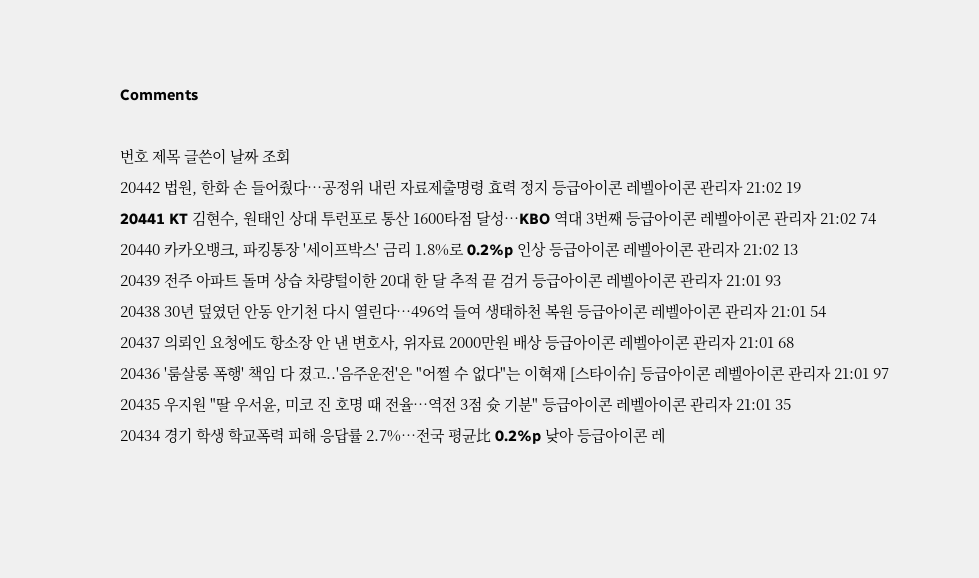Comments

번호 제목 글쓴이 날짜 조회
20442 법원, 한화 손 들어줬다…공정위 내린 자료제출명령 효력 정지 등급아이콘 레벨아이콘 관리자 21:02 19
20441 KT 김현수, 원태인 상대 투런포로 통산 1600타점 달성…KBO 역대 3번째 등급아이콘 레벨아이콘 관리자 21:02 74
20440 카카오뱅크, 파킹통장 '세이프박스' 금리 1.8%로 0.2%p 인상 등급아이콘 레벨아이콘 관리자 21:02 13
20439 전주 아파트 돌며 상습 차량털이한 20대 한 달 추적 끝 검거 등급아이콘 레벨아이콘 관리자 21:01 93
20438 30년 덮였던 안동 안기천 다시 열린다…496억 들여 생태하천 복원 등급아이콘 레벨아이콘 관리자 21:01 54
20437 의뢰인 요청에도 항소장 안 낸 변호사, 위자료 2000만원 배상 등급아이콘 레벨아이콘 관리자 21:01 68
20436 '룸살롱 폭행' 책임 다 졌고..'음주운전'은 "어쩔 수 없다"는 이혁재 [스타이슈] 등급아이콘 레벨아이콘 관리자 21:01 97
20435 우지원 "딸 우서윤, 미코 진 호명 때 전율…역전 3점 슛 기분" 등급아이콘 레벨아이콘 관리자 21:01 35
20434 경기 학생 학교폭력 피해 응답률 2.7%…전국 평균比 0.2%p 낮아 등급아이콘 레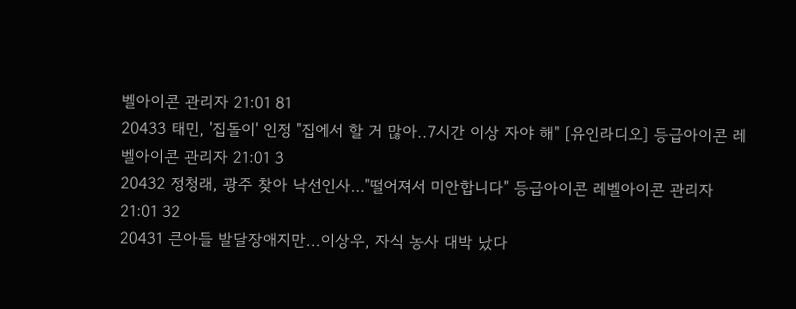벨아이콘 관리자 21:01 81
20433 태민, '집돌이' 인정 "집에서 할 거 많아..7시간 이상 자야 해" [유인라디오] 등급아이콘 레벨아이콘 관리자 21:01 3
20432 정청래, 광주 찾아 낙선인사…"떨어져서 미안합니다" 등급아이콘 레벨아이콘 관리자 21:01 32
20431 큰아들 발달장애지만...이상우, 자식 농사 대박 났다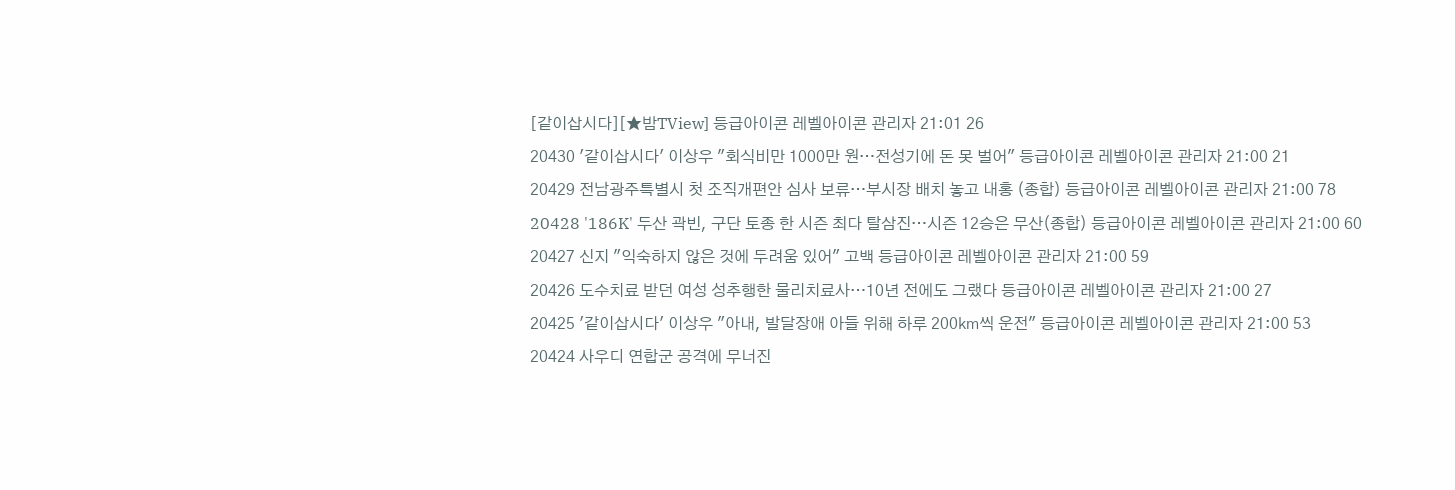[같이삽시다][★밤TView] 등급아이콘 레벨아이콘 관리자 21:01 26
20430 '같이삽시다' 이상우 "회식비만 1000만 원…전성기에 돈 못 벌어" 등급아이콘 레벨아이콘 관리자 21:00 21
20429 전남광주특별시 첫 조직개편안 심사 보류…부시장 배치 놓고 내홍 (종합) 등급아이콘 레벨아이콘 관리자 21:00 78
20428 '186K' 두산 곽빈, 구단 토종 한 시즌 최다 탈삼진…시즌 12승은 무산(종합) 등급아이콘 레벨아이콘 관리자 21:00 60
20427 신지 "익숙하지 않은 것에 두려움 있어" 고백 등급아이콘 레벨아이콘 관리자 21:00 59
20426 도수치료 받던 여성 성추행한 물리치료사…10년 전에도 그랬다 등급아이콘 레벨아이콘 관리자 21:00 27
20425 '같이삽시다' 이상우 "아내, 발달장애 아들 위해 하루 200㎞씩 운전" 등급아이콘 레벨아이콘 관리자 21:00 53
20424 사우디 연합군 공격에 무너진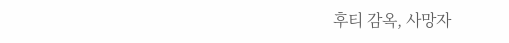후티 감옥, 사망자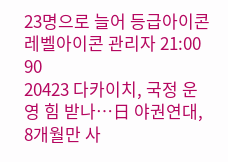23명으로 늘어 등급아이콘 레벨아이콘 관리자 21:00 90
20423 다카이치, 국정 운영 힘 받나…日 야권연대, 8개월만 사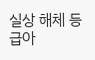실상 해체 등급아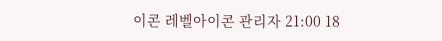이콘 레벨아이콘 관리자 21:00 18